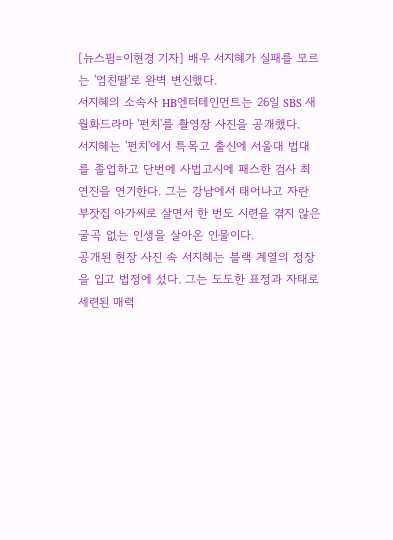[뉴스핌=이현경 기자] 배우 서지혜가 실패를 모르는 '엄친딸'로 완벽 변신했다.
서지혜의 소속사 HB엔터테인먼트는 26일 SBS 새 월화드라마 '펀치'를 촬영장 사진을 공개했다.
서지혜는 '펀치'에서 특목고 출신에 서울대 법대를 졸업하고 단번에 사법고시에 패스한 검사 최연진을 연기한다. 그는 강남에서 태어나고 자란 부잣집 아가씨로 살면서 한 번도 시련을 겪지 않은 굴곡 없는 인생을 살아온 인물이다.
공개된 현장 사진 속 서지혜는 블랙 계열의 정장을 입고 법정에 섰다. 그는 도도한 표정과 자태로 세련된 매력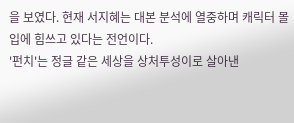을 보였다. 현재 서지혜는 대본 분석에 열중하며 캐릭터 몰입에 힘쓰고 있다는 전언이다.
'펀치'는 정글 같은 세상을 상처투성이로 살아낸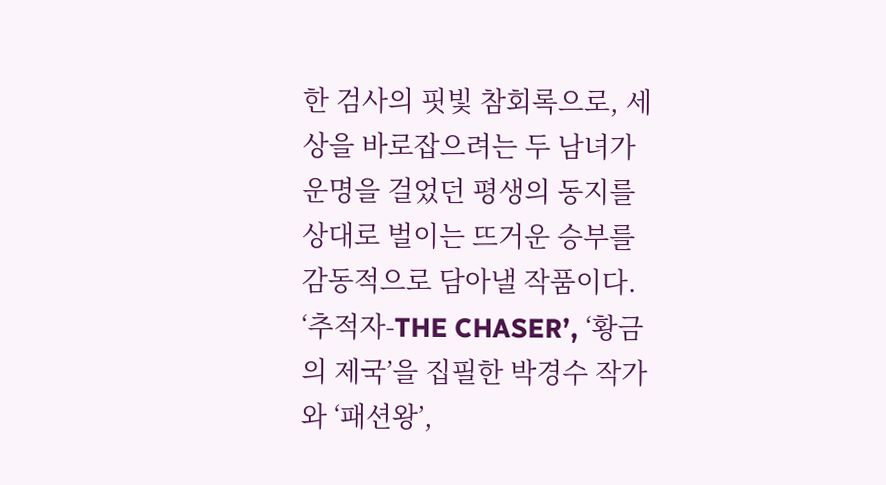한 검사의 핏빛 참회록으로, 세상을 바로잡으려는 두 남녀가 운명을 걸었던 평생의 동지를 상대로 벌이는 뜨거운 승부를 감동적으로 담아낼 작품이다. ‘추적자-THE CHASER’, ‘황금의 제국’을 집필한 박경수 작가와 ‘패션왕’,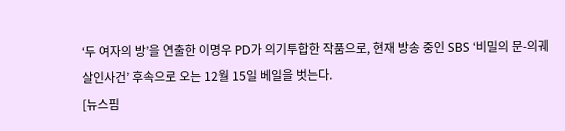‘두 여자의 방’을 연출한 이명우 PD가 의기투합한 작품으로, 현재 방송 중인 SBS ‘비밀의 문-의궤살인사건’ 후속으로 오는 12월 15일 베일을 벗는다.
[뉴스핌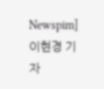Newspim] 이현경 기자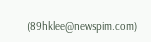(89hklee@newspim.com)